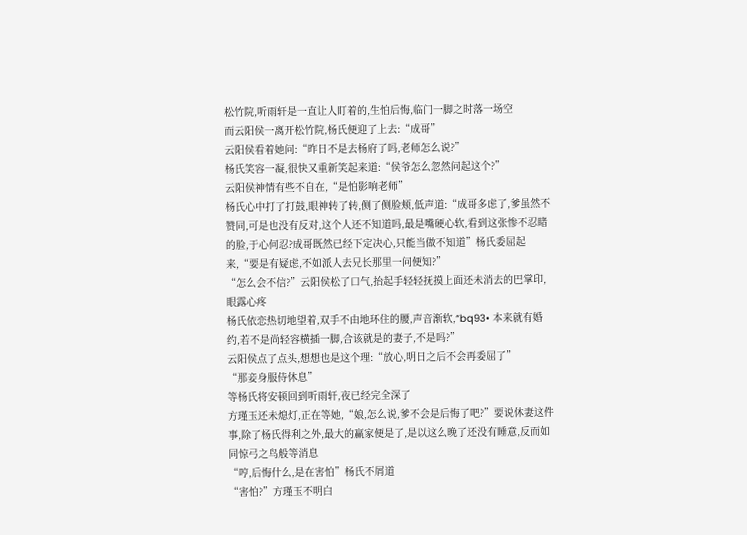松竹院,听雨轩是一直让人盯着的,生怕后悔,临门一脚之时落一场空
而云阳侯一离开松竹院,杨氏便迎了上去:“成哥”
云阳侯看着她问:“昨日不是去杨府了吗,老师怎么说?”
杨氏笑容一凝,很快又重新笑起来道:“侯爷怎么忽然问起这个?”
云阳侯神情有些不自在,“是怕影响老师”
杨氏心中打了打鼓,眼神转了转,侧了侧脸颊,低声道:“成哥多虑了,爹虽然不赞同,可是也没有反对,这个人还不知道吗,最是嘴硬心软,看到这张惨不忍睹的脸,于心何忍?成哥既然已经下定决心,只能当做不知道”杨氏委屈起来,“要是有疑虑,不如派人去兄长那里一问便知?”
“怎么会不信?”云阳侯松了口气,抬起手轻轻抚摸上面还未消去的巴掌印,眼露心疼
杨氏依恋热切地望着,双手不由地环住的腰,声音渐软,“bq93• 本来就有婚约,若不是尚轻容横插一脚,合该就是的妻子,不是吗?”
云阳侯点了点头,想想也是这个理:“放心,明日之后不会再委屈了”
“那妾身服侍休息”
等杨氏将安顿回到听雨轩,夜已经完全深了
方瑾玉还未熄灯,正在等她,“娘,怎么说,爹不会是后悔了吧?”要说休妻这件事,除了杨氏得利之外,最大的赢家便是了,是以这么晚了还没有睡意,反而如同惊弓之鸟般等消息
“哼,后悔什么,是在害怕”杨氏不屑道
“害怕?”方瑾玉不明白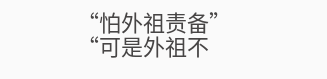“怕外祖责备”
“可是外祖不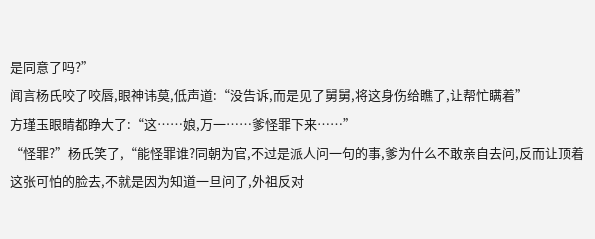是同意了吗?”
闻言杨氏咬了咬唇,眼神讳莫,低声道:“没告诉,而是见了舅舅,将这身伤给瞧了,让帮忙瞒着”
方瑾玉眼睛都睁大了:“这……娘,万一……爹怪罪下来……”
“怪罪?”杨氏笑了,“能怪罪谁?同朝为官,不过是派人问一句的事,爹为什么不敢亲自去问,反而让顶着这张可怕的脸去,不就是因为知道一旦问了,外祖反对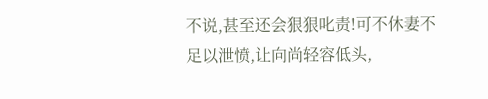不说,甚至还会狠狠叱责!可不休妻不足以泄愤,让向尚轻容低头,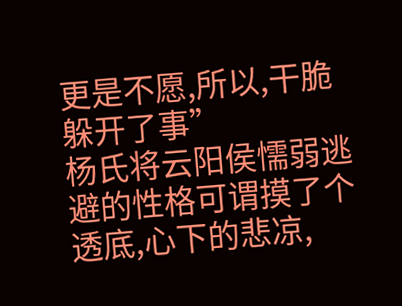更是不愿,所以,干脆躲开了事”
杨氏将云阳侯懦弱逃避的性格可谓摸了个透底,心下的悲凉,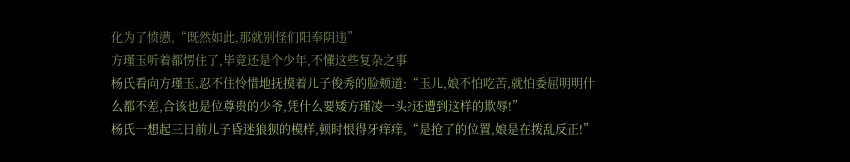化为了愤懑,“既然如此,那就别怪们阳奉阴违”
方瑾玉听着都愣住了,毕竟还是个少年,不懂这些复杂之事
杨氏看向方瑾玉,忍不住怜惜地抚摸着儿子俊秀的脸颊道:“玉儿,娘不怕吃苦,就怕委屈明明什么都不差,合该也是位尊贵的少爷,凭什么要矮方瑾凌一头?还遭到这样的欺辱!”
杨氏一想起三日前儿子昏迷狼狈的模样,顿时恨得牙痒痒,“是抢了的位置,娘是在拨乱反正!”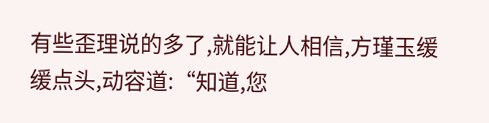有些歪理说的多了,就能让人相信,方瑾玉缓缓点头,动容道:“知道,您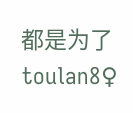都是为了toulan8♀